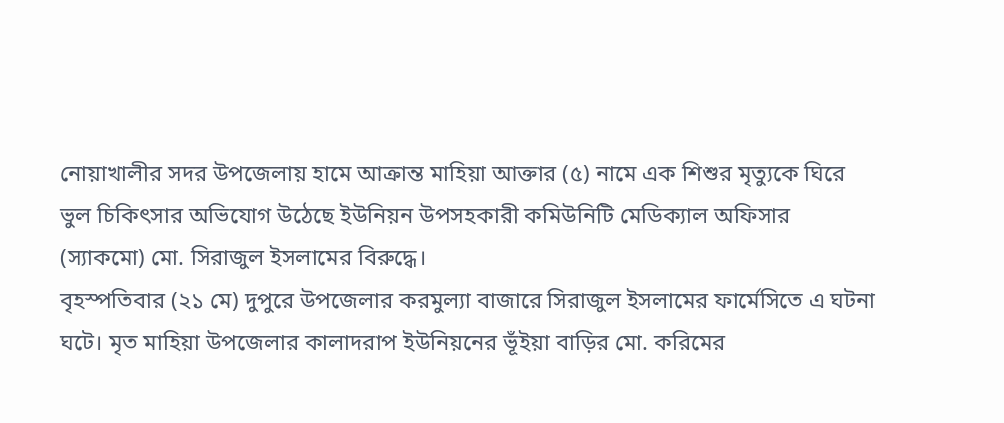নোয়াখালীর সদর উপজেলায় হামে আক্রান্ত মাহিয়া আক্তার (৫) নামে এক শিশুর মৃত্যুকে ঘিরে ভুল চিকিৎসার অভিযোগ উঠেছে ইউনিয়ন উপসহকারী কমিউনিটি মেডিক্যাল অফিসার (স্যাকমো) মো. সিরাজুল ইসলামের বিরুদ্ধে।
বৃহস্পতিবার (২১ মে) দুপুরে উপজেলার করমুল্যা বাজারে সিরাজুল ইসলামের ফার্মেসিতে এ ঘটনা ঘটে। মৃত মাহিয়া উপজেলার কালাদরাপ ইউনিয়নের ভূঁইয়া বাড়ির মো. করিমের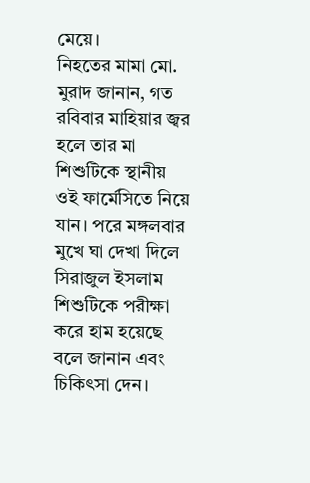মেয়ে।
নিহতের মামা মো. মুরাদ জানান, গত রবিবার মাহিয়ার জ্বর হলে তার মা শিশুটিকে স্থানীয় ওই ফার্মেসিতে নিয়ে যান। পরে মঙ্গলবার মুখে ঘা দেখা দিলে সিরাজুল ইসলাম শিশুটিকে পরীক্ষা করে হাম হয়েছে বলে জানান এবং চিকিৎসা দেন।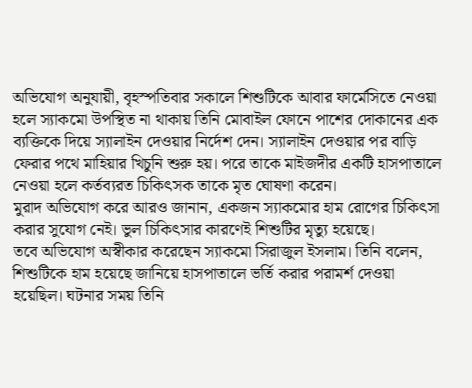অভিযোগ অনুযায়ী, বৃহস্পতিবার সকালে শিশুটিকে আবার ফার্মেসিতে নেওয়া হলে স্যাকমো উপস্থিত না থাকায় তিনি মোবাইল ফোনে পাশের দোকানের এক ব্যক্তিকে দিয়ে স্যালাইন দেওয়ার নির্দেশ দেন। স্যালাইন দেওয়ার পর বাড়ি ফেরার পথে মাহিয়ার খিচুনি শুরু হয়। পরে তাকে মাইজদীর একটি হাসপাতালে নেওয়া হলে কর্তব্যরত চিকিৎসক তাকে মৃত ঘোষণা করেন।
মুরাদ অভিযোগ করে আরও জানান, একজন স্যাকমোর হাম রোগের চিকিৎসা করার সুযোগ নেই। ভুল চিকিৎসার কারণেই শিশুটির মৃত্যু হয়েছে।
তবে অভিযোগ অস্বীকার করেছেন স্যাকমো সিরাজুল ইসলাম। তিনি বলেন, শিশুটিকে হাম হয়েছে জানিয়ে হাসপাতালে ভর্তি করার পরামর্শ দেওয়া হয়েছিল। ঘটনার সময় তিনি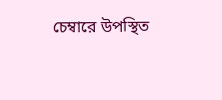চেম্বারে উপস্থিত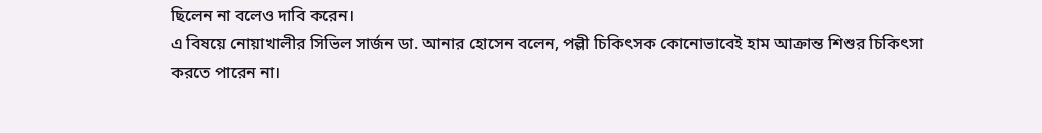ছিলেন না বলেও দাবি করেন।
এ বিষয়ে নোয়াখালীর সিভিল সার্জন ডা. আনার হোসেন বলেন, পল্লী চিকিৎসক কোনোভাবেই হাম আক্রান্ত শিশুর চিকিৎসা করতে পারেন না।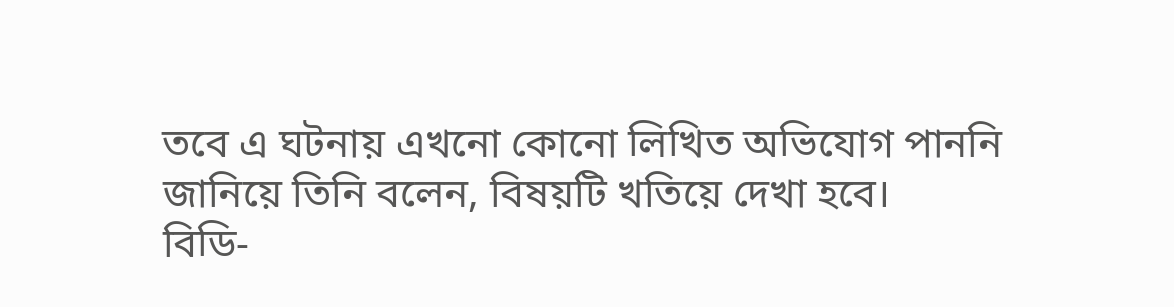তবে এ ঘটনায় এখনো কোনো লিখিত অভিযোগ পাননি জানিয়ে তিনি বলেন, বিষয়টি খতিয়ে দেখা হবে।
বিডি-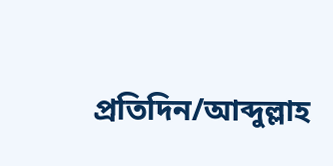প্রতিদিন/আব্দুল্লাহ